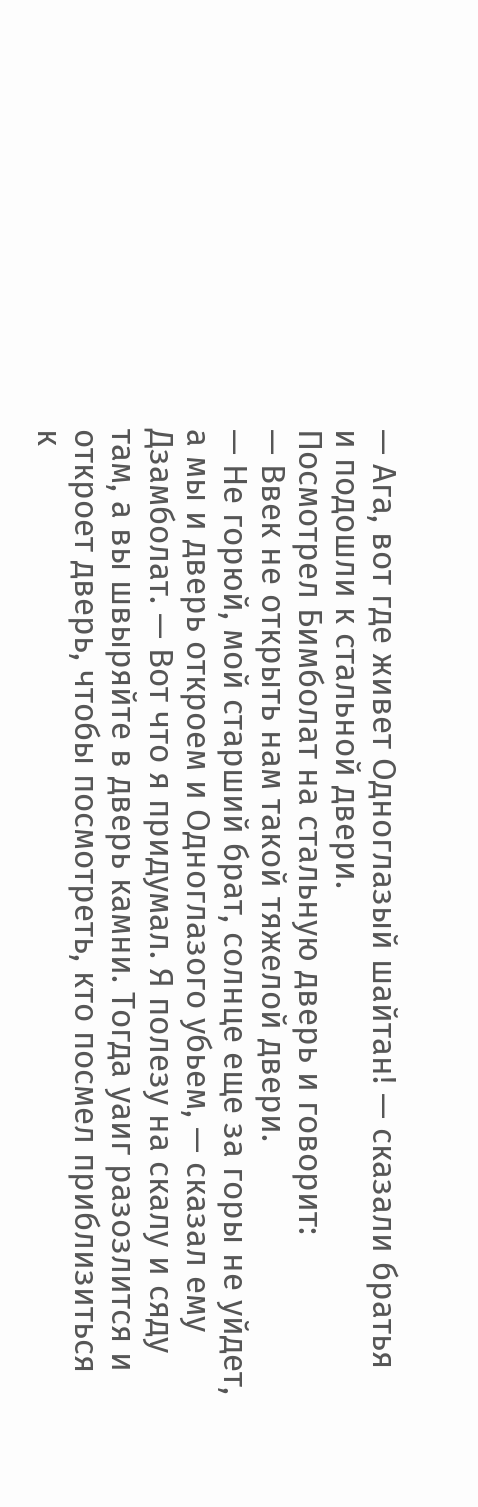— Ага, вот где живет Одноглазый шайтан! — сказали братья и подошли к стальной двери.
Посмотрел Бимболат на стальную дверь и говорит:
— Ввек не открыть нам такой тяжелой двери.
— Не горюй, мой старший брат, солнце еще за горы не уйдет, а мы и дверь откроем и Одноглазого убьем, — сказал ему Дзамболат. — Вот что я придумал. Я полезу на скалу и сяду там, а вы швыряйте в дверь камни. Тогда уаиг разозлится и откроет дверь, чтобы посмотреть, кто посмел приблизиться к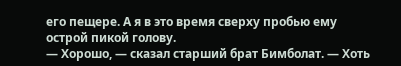его пещере. А я в это время сверху пробью ему острой пикой голову.
— Хорошо, — сказал старший брат Бимболат. — Хоть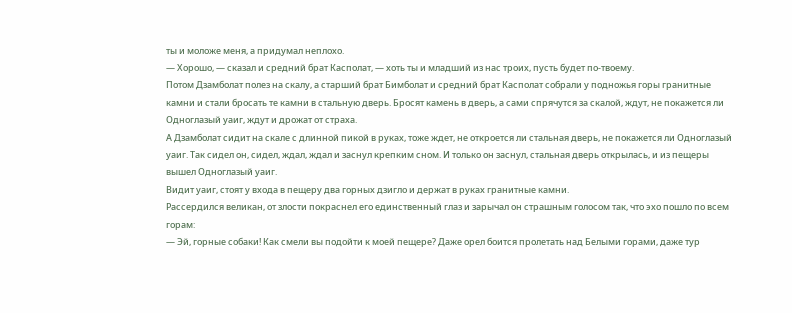ты и моложе меня, а придумал неплохо.
— Хорошо, — сказал и средний брат Касполат, — хоть ты и младший из нас троих, пусть будет по-твоему.
Потом Дзамболат полез на скалу, а старший брат Бимболат и средний брат Касполат собрали у подножья горы гранитные камни и стали бросать те камни в стальную дверь. Бросят камень в дверь, а сами спрячутся за скалой, ждут, не покажется ли Одноглазый уаиг, ждут и дрожат от страха.
А Дзамболат сидит на скале с длинной пикой в руках, тоже ждет, не откроется ли стальная дверь, не покажется ли Одноглазый уаиг. Так сидел он, сидел, ждал, ждал и заснул крепким сном. И только он заснул, стальная дверь открылась, и из пещеры вышел Одноглазый уаиг.
Видит уаиг, стоят у входа в пещеру два горных дзигло и держат в руках гранитные камни.
Рассердился великан, от злости покраснел его единственный глаз и зарычал он страшным голосом так, что эхо пошло по всем горам:
— Эй, горные собаки! Как смели вы подойти к моей пещере? Даже орел боится пролетать над Белыми горами, даже тур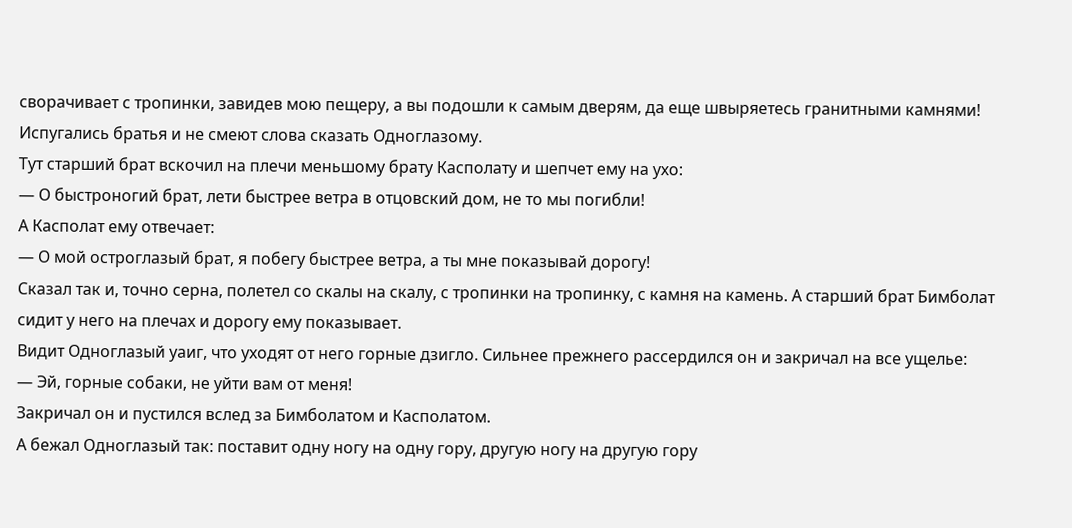сворачивает с тропинки, завидев мою пещеру, а вы подошли к самым дверям, да еще швыряетесь гранитными камнями!
Испугались братья и не смеют слова сказать Одноглазому.
Тут старший брат вскочил на плечи меньшому брату Касполату и шепчет ему на ухо:
— О быстроногий брат, лети быстрее ветра в отцовский дом, не то мы погибли!
А Касполат ему отвечает:
— О мой остроглазый брат, я побегу быстрее ветра, а ты мне показывай дорогу!
Сказал так и, точно серна, полетел со скалы на скалу, с тропинки на тропинку, с камня на камень. А старший брат Бимболат сидит у него на плечах и дорогу ему показывает.
Видит Одноглазый уаиг, что уходят от него горные дзигло. Сильнее прежнего рассердился он и закричал на все ущелье:
— Эй, горные собаки, не уйти вам от меня!
Закричал он и пустился вслед за Бимболатом и Касполатом.
А бежал Одноглазый так: поставит одну ногу на одну гору, другую ногу на другую гору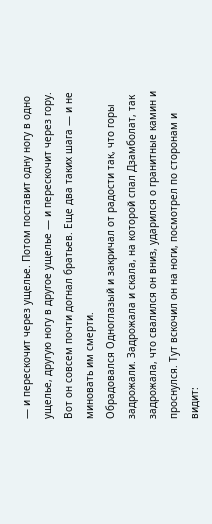— и перескочит через ущелье. Потом поставит одну ногу в одно ущелье, другую ногу в другое ущелье — и перескочит через гору. Вот он совсем почти догнал братьев. Еще два таких шага — и не миновать им смерти.
Обрадовался Одноглазый и закричал от радости так, что горы задрожали. Задрожала и скала, на которой спал Дзамболат, так задрожала, что свалился он вниз, ударился о гранитные камин и проснулся. Тут вскочил он на ноги, посмотрел по сторонам и видит: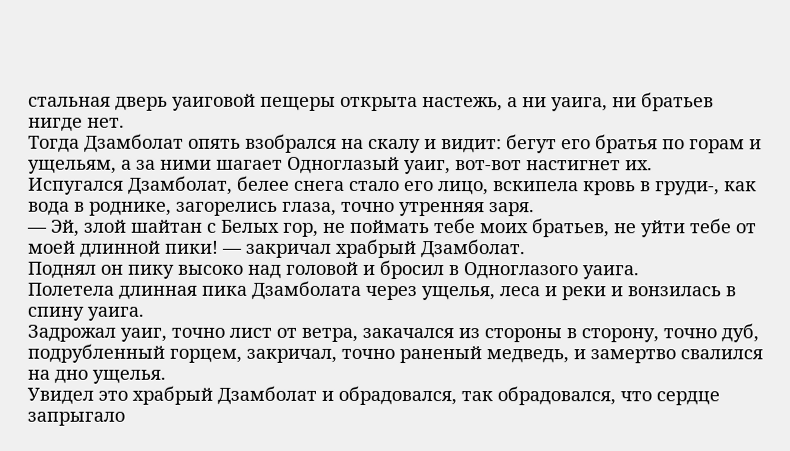стальная дверь уаиговой пещеры открыта настежь, а ни уаига, ни братьев нигде нет.
Тогда Дзамболат опять взобрался на скалу и видит: бегут его братья по горам и ущельям, а за ними шагает Одноглазый уаиг, вот-вот настигнет их.
Испугался Дзамболат, белее снега стало его лицо, вскипела кровь в груди-, как вода в роднике, загорелись глаза, точно утренняя заря.
— Эй, злой шайтан с Белых гор, не поймать тебе моих братьев, не уйти тебе от моей длинной пики! — закричал храбрый Дзамболат.
Поднял он пику высоко над головой и бросил в Одноглазого уаига.
Полетела длинная пика Дзамболата через ущелья, леса и реки и вонзилась в спину уаига.
Задрожал уаиг, точно лист от ветра, закачался из стороны в сторону, точно дуб, подрубленный горцем, закричал, точно раненый медведь, и замертво свалился на дно ущелья.
Увидел это храбрый Дзамболат и обрадовался, так обрадовался, что сердце запрыгало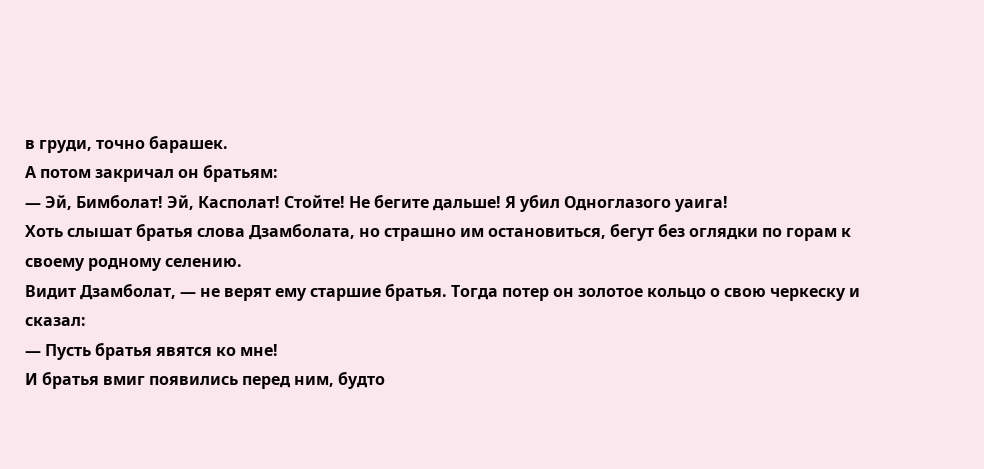в груди, точно барашек.
А потом закричал он братьям:
— Эй, Бимболат! Эй, Касполат! Стойте! Не бегите дальше! Я убил Одноглазого уаига!
Хоть слышат братья слова Дзамболата, но страшно им остановиться, бегут без оглядки по горам к своему родному селению.
Видит Дзамболат, — не верят ему старшие братья. Тогда потер он золотое кольцо о свою черкеску и сказал:
— Пусть братья явятся ко мне!
И братья вмиг появились перед ним, будто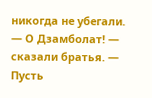никогда не убегали.
— О Дзамболат! — сказали братья. — Пусть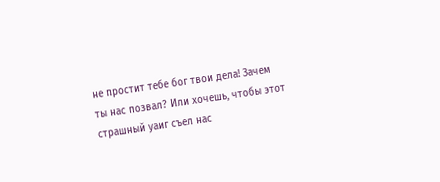не простит тебе бог твои дела! Зачем ты нас позвал? Или хочешь, чтобы этот страшный уаиг съел нас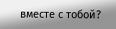вместе с тобой?